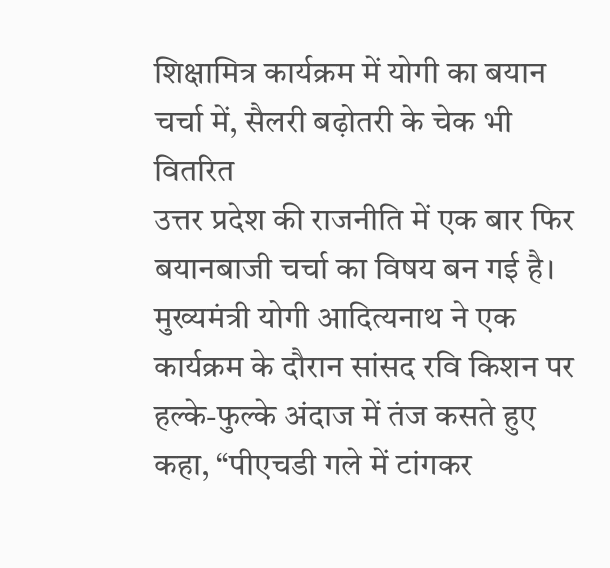शिक्षामित्र कार्यक्रम में योगी का बयान चर्चा में, सैलरी बढ़ोतरी के चेक भी वितरित
उत्तर प्रदेश की राजनीति में एक बार फिर बयानबाजी चर्चा का विषय बन गई है। मुख्यमंत्री योगी आदित्यनाथ ने एक कार्यक्रम के दौरान सांसद रवि किशन पर हल्के-फुल्के अंदाज में तंज कसते हुए कहा, “पीएचडी गले में टांगकर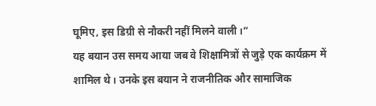घूमिए, इस डिग्री से नौकरी नहीं मिलने वाली।”
यह बयान उस समय आया जब वे शिक्षामित्रों से जुड़े एक कार्यक्रम में शामिल थे। उनके इस बयान ने राजनीतिक और सामाजिक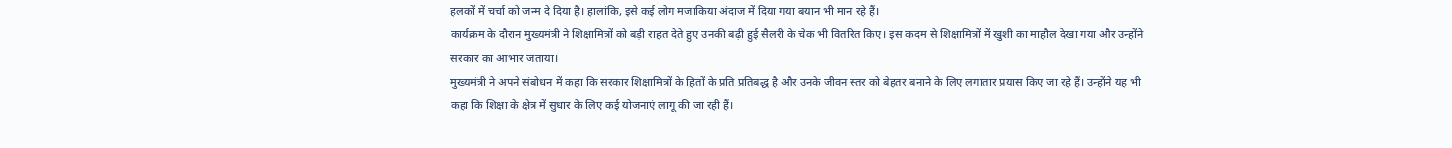हलकों में चर्चा को जन्म दे दिया है। हालांकि, इसे कई लोग मजाकिया अंदाज में दिया गया बयान भी मान रहे हैं।
कार्यक्रम के दौरान मुख्यमंत्री ने शिक्षामित्रों को बड़ी राहत देते हुए उनकी बढ़ी हुई सैलरी के चेक भी वितरित किए। इस कदम से शिक्षामित्रों में खुशी का माहौल देखा गया और उन्होंने सरकार का आभार जताया।
मुख्यमंत्री ने अपने संबोधन में कहा कि सरकार शिक्षामित्रों के हितों के प्रति प्रतिबद्ध है और उनके जीवन स्तर को बेहतर बनाने के लिए लगातार प्रयास किए जा रहे हैं। उन्होंने यह भी कहा कि शिक्षा के क्षेत्र में सुधार के लिए कई योजनाएं लागू की जा रही हैं।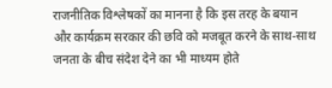राजनीतिक विश्लेषकों का मानना है कि इस तरह के बयान और कार्यक्रम सरकार की छवि को मजबूत करने के साथ-साथ जनता के बीच संदेश देने का भी माध्यम होते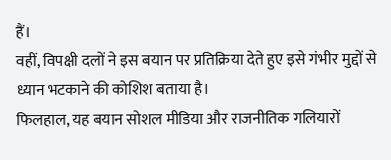हैं।
वहीं, विपक्षी दलों ने इस बयान पर प्रतिक्रिया देते हुए इसे गंभीर मुद्दों से ध्यान भटकाने की कोशिश बताया है।
फिलहाल, यह बयान सोशल मीडिया और राजनीतिक गलियारों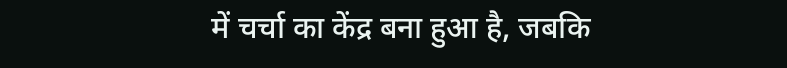में चर्चा का केंद्र बना हुआ है, जबकि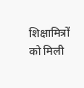शिक्षामित्रों को मिली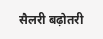सैलरी बढ़ोतरी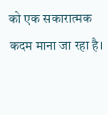को एक सकारात्मक कदम माना जा रहा है।